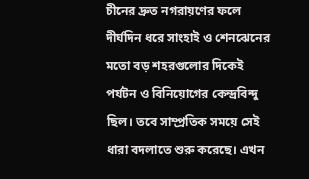চীনের দ্রুত নগরায়ণের ফলে দীর্ঘদিন ধরে সাংহাই ও শেনঝেনের মতো বড় শহরগুলোর দিকেই পর্যটন ও বিনিয়োগের কেন্দ্রবিন্দু ছিল। তবে সাম্প্রতিক সময়ে সেই ধারা বদলাতে শুরু করেছে। এখন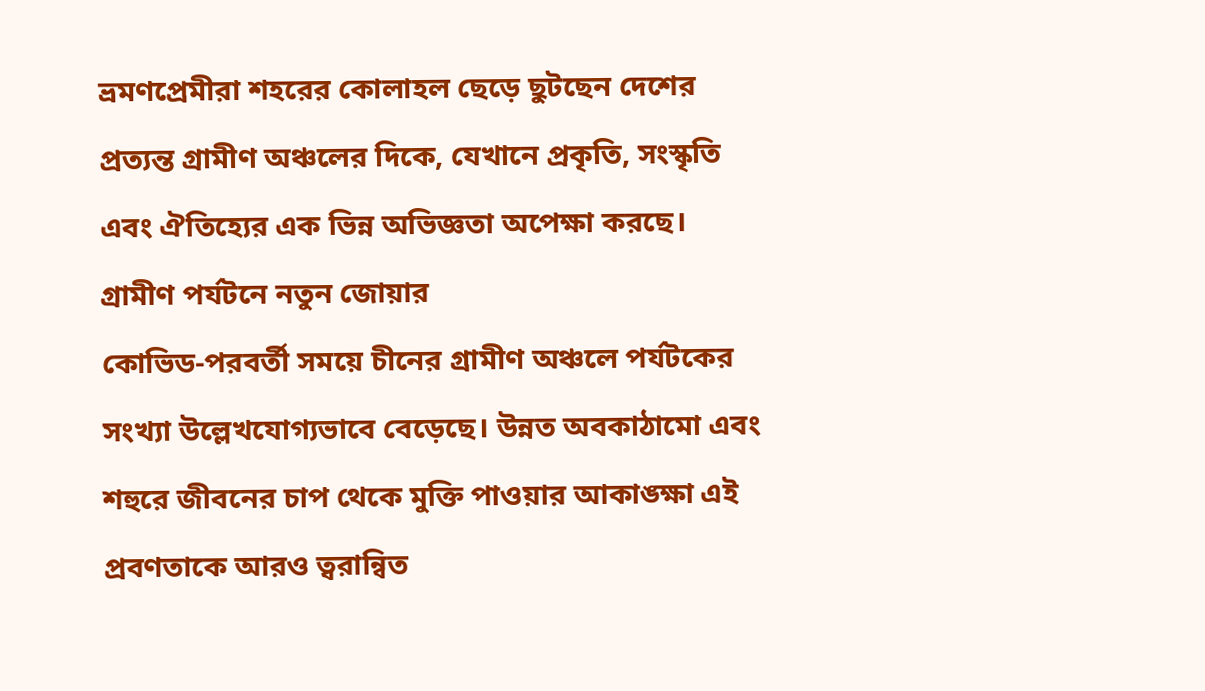ভ্রমণপ্রেমীরা শহরের কোলাহল ছেড়ে ছুটছেন দেশের প্রত্যন্ত গ্রামীণ অঞ্চলের দিকে, যেখানে প্রকৃতি, সংস্কৃতি এবং ঐতিহ্যের এক ভিন্ন অভিজ্ঞতা অপেক্ষা করছে।
গ্রামীণ পর্যটনে নতুন জোয়ার
কোভিড-পরবর্তী সময়ে চীনের গ্রামীণ অঞ্চলে পর্যটকের সংখ্যা উল্লেখযোগ্যভাবে বেড়েছে। উন্নত অবকাঠামো এবং শহুরে জীবনের চাপ থেকে মুক্তি পাওয়ার আকাঙ্ক্ষা এই প্রবণতাকে আরও ত্বরান্বিত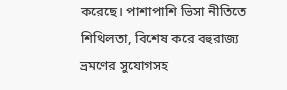করেছে। পাশাপাশি ভিসা নীতিতে শিথিলতা, বিশেষ করে বহুরাজ্য ভ্রমণের সুযোগসহ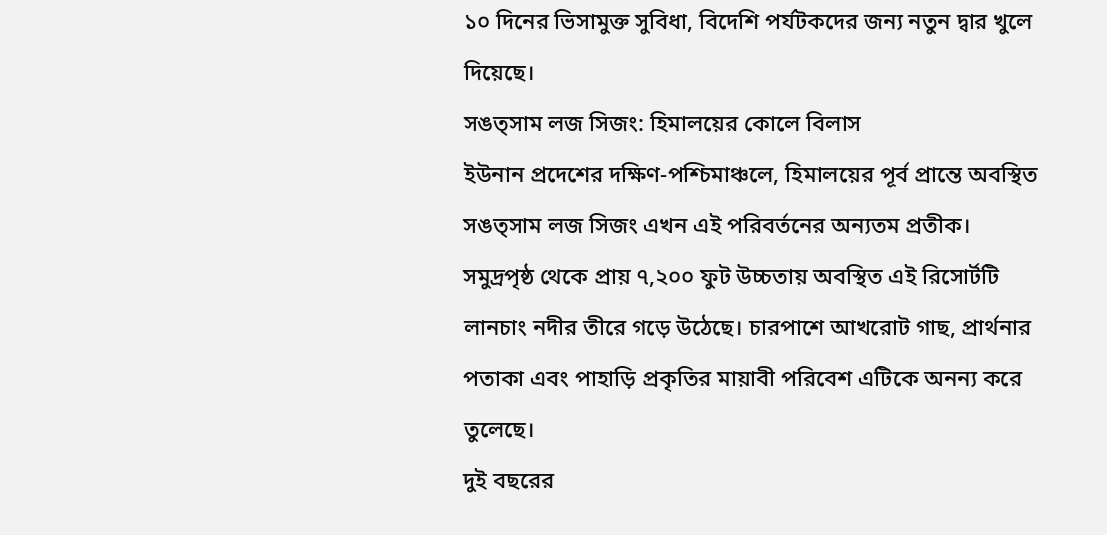১০ দিনের ভিসামুক্ত সুবিধা, বিদেশি পর্যটকদের জন্য নতুন দ্বার খুলে দিয়েছে।
সঙত্সাম লজ সিজং: হিমালয়ের কোলে বিলাস
ইউনান প্রদেশের দক্ষিণ-পশ্চিমাঞ্চলে, হিমালয়ের পূর্ব প্রান্তে অবস্থিত সঙত্সাম লজ সিজং এখন এই পরিবর্তনের অন্যতম প্রতীক। সমুদ্রপৃষ্ঠ থেকে প্রায় ৭,২০০ ফুট উচ্চতায় অবস্থিত এই রিসোর্টটি লানচাং নদীর তীরে গড়ে উঠেছে। চারপাশে আখরোট গাছ, প্রার্থনার পতাকা এবং পাহাড়ি প্রকৃতির মায়াবী পরিবেশ এটিকে অনন্য করে তুলেছে।
দুই বছরের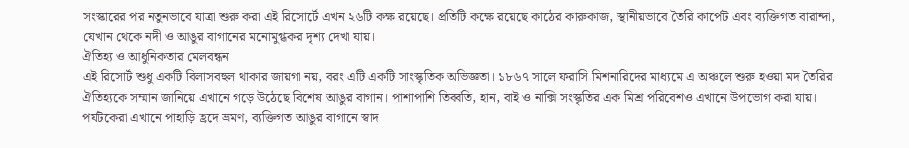সংস্কারের পর নতুনভাবে যাত্রা শুরু করা এই রিসোর্টে এখন ২৬টি কক্ষ রয়েছে। প্রতিটি কক্ষে রয়েছে কাঠের কারুকাজ, স্থানীয়ভাবে তৈরি কার্পেট এবং ব্যক্তিগত বারান্দা, যেখান থেকে নদী ও আঙুর বাগানের মনোমুগ্ধকর দৃশ্য দেখা যায়।
ঐতিহ্য ও আধুনিকতার মেলবন্ধন
এই রিসোর্ট শুধু একটি বিলাসবহুল থাকার জায়গা নয়, বরং এটি একটি সাংস্কৃতিক অভিজ্ঞতা। ১৮৬৭ সালে ফরাসি মিশনারিদের মাধ্যমে এ অঞ্চলে শুরু হওয়া মদ তৈরির ঐতিহ্যকে সম্মান জানিয়ে এখানে গড়ে উঠেছে বিশেষ আঙুর বাগান। পাশাপাশি তিব্বতি, হান, বাই ও নাক্সি সংস্কৃতির এক মিশ্র পরিবেশও এখানে উপভোগ করা যায়।
পর্যটকেরা এখানে পাহাড়ি হ্রদে ভ্রমণ, ব্যক্তিগত আঙুর বাগানে স্বাদ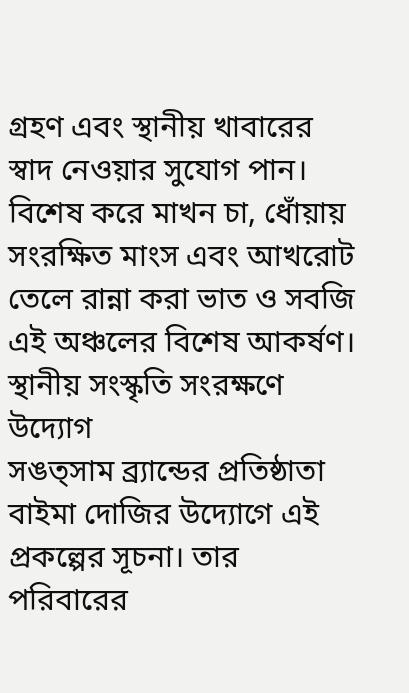গ্রহণ এবং স্থানীয় খাবারের স্বাদ নেওয়ার সুযোগ পান। বিশেষ করে মাখন চা, ধোঁয়ায় সংরক্ষিত মাংস এবং আখরোট তেলে রান্না করা ভাত ও সবজি এই অঞ্চলের বিশেষ আকর্ষণ।
স্থানীয় সংস্কৃতি সংরক্ষণে উদ্যোগ
সঙত্সাম ব্র্যান্ডের প্রতিষ্ঠাতা বাইমা দোজির উদ্যোগে এই প্রকল্পের সূচনা। তার পরিবারের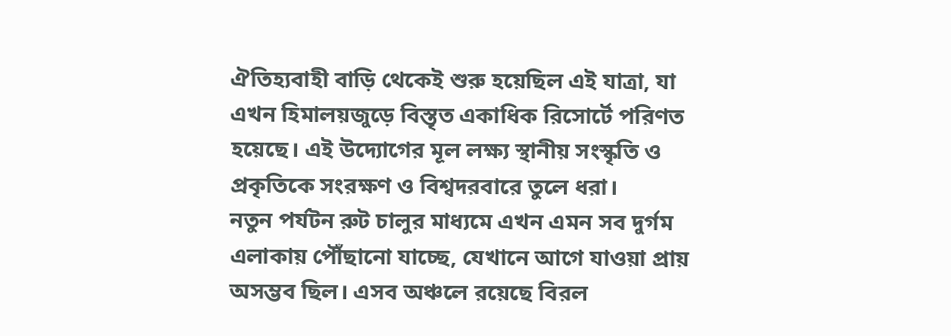ঐতিহ্যবাহী বাড়ি থেকেই শুরু হয়েছিল এই যাত্রা, যা এখন হিমালয়জুড়ে বিস্তৃত একাধিক রিসোর্টে পরিণত হয়েছে। এই উদ্যোগের মূল লক্ষ্য স্থানীয় সংস্কৃতি ও প্রকৃতিকে সংরক্ষণ ও বিশ্বদরবারে তুলে ধরা।
নতুন পর্যটন রুট চালুর মাধ্যমে এখন এমন সব দুর্গম এলাকায় পৌঁছানো যাচ্ছে, যেখানে আগে যাওয়া প্রায় অসম্ভব ছিল। এসব অঞ্চলে রয়েছে বিরল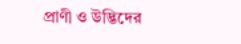প্রাণী ও উদ্ভিদের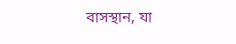বাসস্থান, যা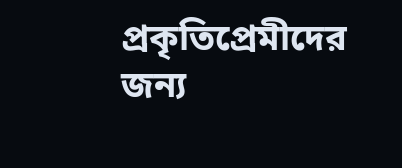প্রকৃতিপ্রেমীদের জন্য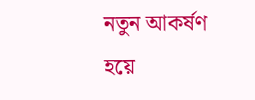নতুন আকর্ষণ হয়ে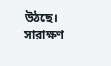উঠছে।
সারাক্ষণ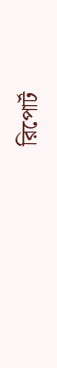রিপোর্ট